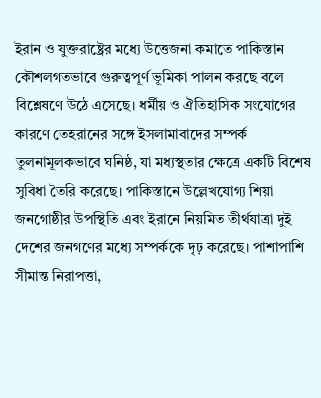ইরান ও যুক্তরাষ্ট্রের মধ্যে উত্তেজনা কমাতে পাকিস্তান কৌশলগতভাবে গুরুত্বপূর্ণ ভূমিকা পালন করছে বলে বিশ্লেষণে উঠে এসেছে। ধর্মীয় ও ঐতিহাসিক সংযোগের কারণে তেহরানের সঙ্গে ইসলামাবাদের সম্পর্ক তুলনামূলকভাবে ঘনিষ্ঠ, যা মধ্যস্থতার ক্ষেত্রে একটি বিশেষ সুবিধা তৈরি করেছে। পাকিস্তানে উল্লেখযোগ্য শিয়া জনগোষ্ঠীর উপস্থিতি এবং ইরানে নিয়মিত তীর্থযাত্রা দুই দেশের জনগণের মধ্যে সম্পর্ককে দৃঢ় করেছে। পাশাপাশি সীমান্ত নিরাপত্তা,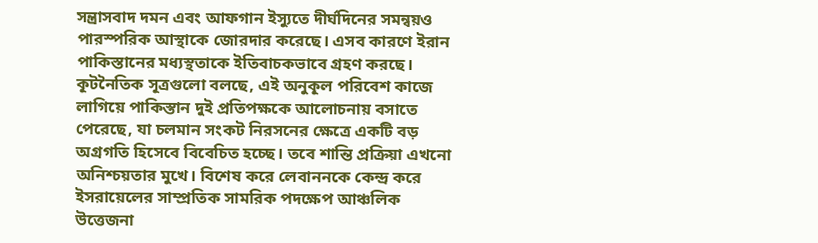সন্ত্রাসবাদ দমন এবং আফগান ইস্যুতে দীর্ঘদিনের সমন্বয়ও পারস্পরিক আস্থাকে জোরদার করেছে। এসব কারণে ইরান পাকিস্তানের মধ্যস্থতাকে ইতিবাচকভাবে গ্রহণ করছে। কূটনৈতিক সূত্রগুলো বলছে, এই অনুকূল পরিবেশ কাজে লাগিয়ে পাকিস্তান দুই প্রতিপক্ষকে আলোচনায় বসাতে পেরেছে, যা চলমান সংকট নিরসনের ক্ষেত্রে একটি বড় অগ্রগতি হিসেবে বিবেচিত হচ্ছে। তবে শান্তি প্রক্রিয়া এখনো অনিশ্চয়তার মুখে। বিশেষ করে লেবাননকে কেন্দ্র করে ইসরায়েলের সাম্প্রতিক সামরিক পদক্ষেপ আঞ্চলিক উত্তেজনা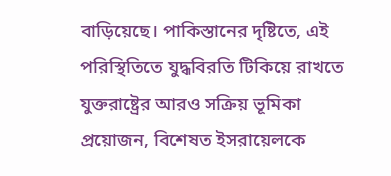বাড়িয়েছে। পাকিস্তানের দৃষ্টিতে, এই পরিস্থিতিতে যুদ্ধবিরতি টিকিয়ে রাখতে যুক্তরাষ্ট্রের আরও সক্রিয় ভূমিকা প্রয়োজন, বিশেষত ইসরায়েলকে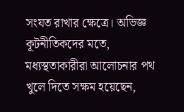সংযত রাখার ক্ষেত্রে। অভিজ্ঞ কূটনীতিকদের মতে, মধ্যস্থতাকারীরা আলোচনার পথ খুলে দিতে সক্ষম হয়েছেন,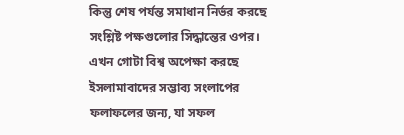কিন্তু শেষ পর্যন্ত সমাধান নির্ভর করছে সংশ্লিষ্ট পক্ষগুলোর সিদ্ধান্তের ওপর। এখন গোটা বিশ্ব অপেক্ষা করছে ইসলামাবাদের সম্ভাব্য সংলাপের ফলাফলের জন্য, যা সফল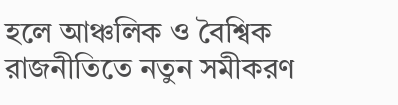হলে আঞ্চলিক ও বৈশ্বিক রাজনীতিতে নতুন সমীকরণ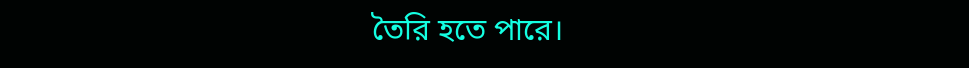তৈরি হতে পারে।